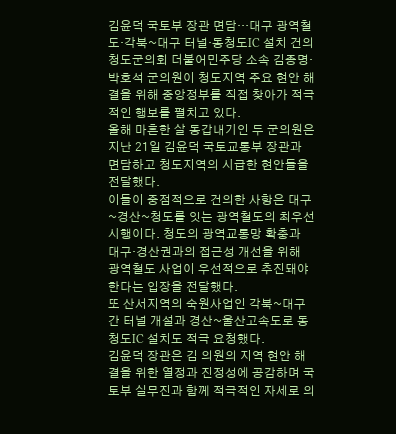김윤덕 국토부 장관 면담…대구 광역철도·각북~대구 터널·동청도IC 설치 건의
청도군의회 더불어민주당 소속 김종명·박호석 군의원이 청도지역 주요 현안 해결을 위해 중앙정부를 직접 찾아가 적극적인 행보를 펼치고 있다.
올해 마흔한 살 동갑내기인 두 군의원은 지난 21일 김윤덕 국토교통부 장관과 면담하고 청도지역의 시급한 현안들을 전달했다.
이들이 중점적으로 건의한 사항은 대구~경산~청도를 잇는 광역철도의 최우선 시행이다. 청도의 광역교통망 확충과 대구·경산권과의 접근성 개선을 위해 광역철도 사업이 우선적으로 추진돼야 한다는 입장을 전달했다.
또 산서지역의 숙원사업인 각북~대구 간 터널 개설과 경산~울산고속도로 동청도IC 설치도 적극 요청했다.
김윤덕 장관은 김 의원의 지역 현안 해결을 위한 열정과 진정성에 공감하며 국토부 실무진과 함께 적극적인 자세로 의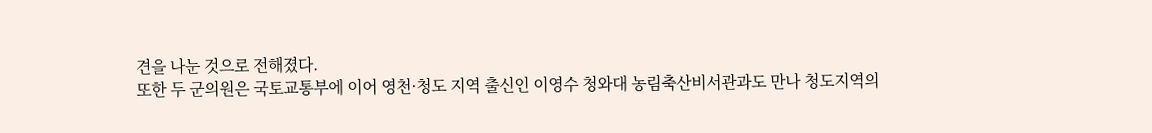견을 나눈 것으로 전해졌다.
또한 두 군의원은 국토교통부에 이어 영천·청도 지역 출신인 이영수 청와대 농림축산비서관과도 만나 청도지역의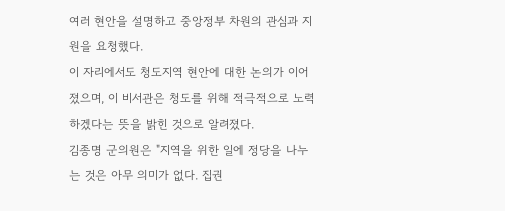여러 현안을 설명하고 중앙정부 차원의 관심과 지원을 요청했다.
이 자리에서도 청도지역 현안에 대한 논의가 이어졌으며, 이 비서관은 청도를 위해 적극적으로 노력하겠다는 뜻을 밝힌 것으로 알려졌다.
김종명 군의원은 "지역을 위한 일에 정당을 나누는 것은 아무 의미가 없다. 집권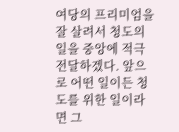여당의 프리미엄을 잘 살려서 청도의 일을 중앙에 적극 전달하겠다. 앞으로 어떤 일이든 청도를 위한 일이라면 그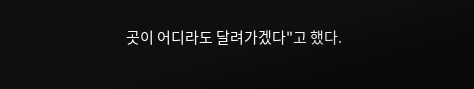곳이 어디라도 달려가겠다"고 했다.